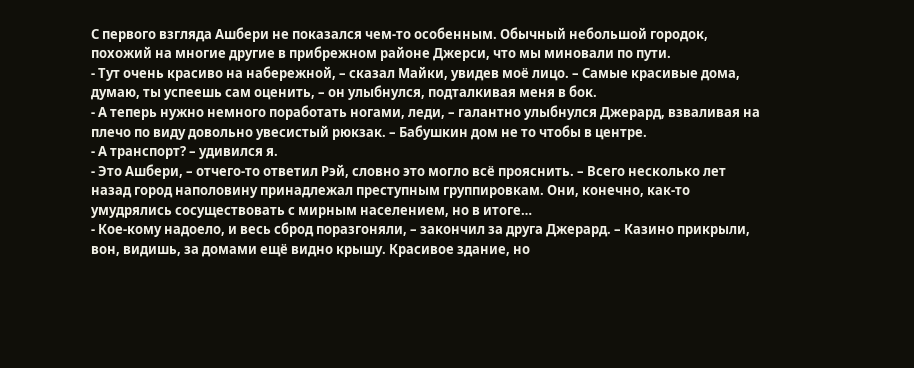С первого взгляда Ашбери не показался чем-то особенным. Обычный небольшой городок, похожий на многие другие в прибрежном районе Джерси, что мы миновали по пути.
- Тут очень красиво на набережной, – сказал Майки, увидев моё лицо. – Самые красивые дома, думаю, ты успеешь сам оценить, – он улыбнулся, подталкивая меня в бок.
- А теперь нужно немного поработать ногами, леди, – галантно улыбнулся Джерард, взваливая на плечо по виду довольно увесистый рюкзак. – Бабушкин дом не то чтобы в центре.
- А транспорт? – удивился я.
- Это Ашбери, – отчего-то ответил Рэй, словно это могло всё прояснить. – Всего несколько лет назад город наполовину принадлежал преступным группировкам. Они, конечно, как-то умудрялись сосуществовать с мирным населением, но в итоге…
- Кое-кому надоело, и весь сброд поразгоняли, – закончил за друга Джерард. – Казино прикрыли, вон, видишь, за домами ещё видно крышу. Красивое здание, но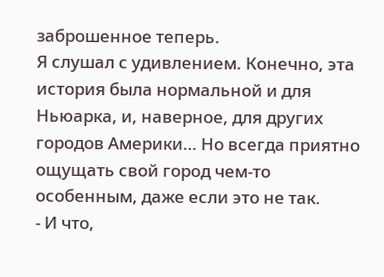заброшенное теперь.
Я слушал с удивлением. Конечно, эта история была нормальной и для Ньюарка, и, наверное, для других городов Америки… Но всегда приятно ощущать свой город чем-то особенным, даже если это не так.
- И что,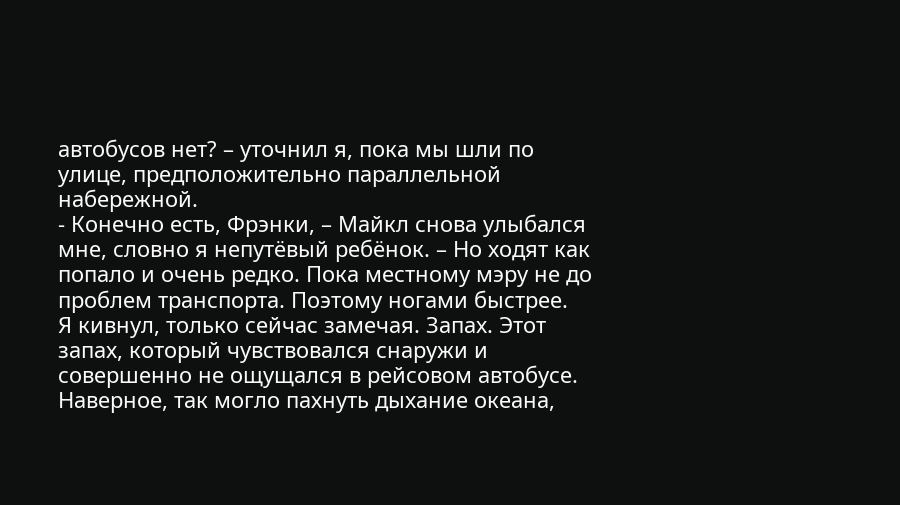автобусов нет? – уточнил я, пока мы шли по улице, предположительно параллельной набережной.
- Конечно есть, Фрэнки, – Майкл снова улыбался мне, словно я непутёвый ребёнок. – Но ходят как попало и очень редко. Пока местному мэру не до проблем транспорта. Поэтому ногами быстрее.
Я кивнул, только сейчас замечая. Запах. Этот запах, который чувствовался снаружи и совершенно не ощущался в рейсовом автобусе. Наверное, так могло пахнуть дыхание океана,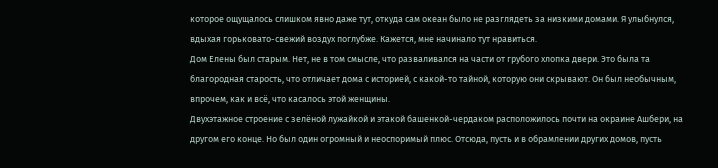которое ощущалось слишком явно даже тут, откуда сам океан было не разглядеть за низкими домами. Я улыбнулся, вдыхая горьковато-свежий воздух поглубже. Кажется, мне начинало тут нравиться.
Дом Елены был старым. Нет, не в том смысле, что разваливался на части от грубого хлопка двери. Это была та благородная старость, что отличает дома с историей, с какой-то тайной, которую они скрывают. Он был необычным, впрочем, как и всё, что касалось этой женщины.
Двухэтажное строение с зелёной лужайкой и этакой башенкой-чердаком расположилось почти на окраине Ашбери, на другом его конце. Но был один огромный и неоспоримый плюс. Отсюда, пусть и в обрамлении других домов, пусть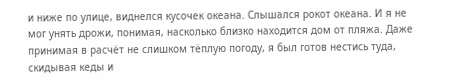и ниже по улице, виднелся кусочек океана. Слышался рокот океана. И я не мог унять дрожи, понимая, насколько близко находится дом от пляжа. Даже принимая в расчёт не слишком тёплую погоду, я был готов нестись туда, скидывая кеды и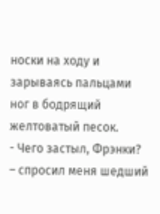носки на ходу и зарываясь пальцами ног в бодрящий желтоватый песок.
- Чего застыл, Фрэнки? – спросил меня шедший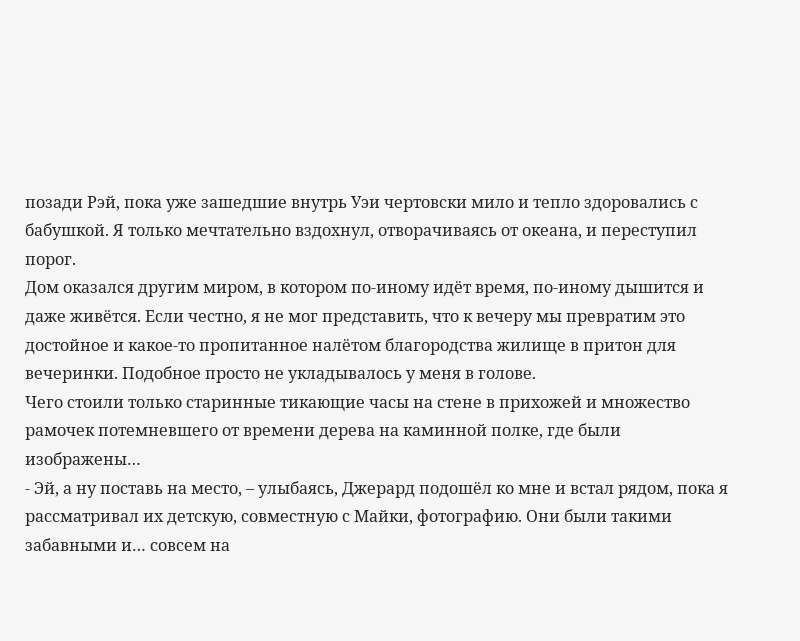позади Рэй, пока уже зашедшие внутрь Уэи чертовски мило и тепло здоровались с бабушкой. Я только мечтательно вздохнул, отворачиваясь от океана, и переступил порог.
Дом оказался другим миром, в котором по-иному идёт время, по-иному дышится и даже живётся. Если честно, я не мог представить, что к вечеру мы превратим это достойное и какое-то пропитанное налётом благородства жилище в притон для вечеринки. Подобное просто не укладывалось у меня в голове.
Чего стоили только старинные тикающие часы на стене в прихожей и множество рамочек потемневшего от времени дерева на каминной полке, где были изображены…
- Эй, а ну поставь на место, – улыбаясь, Джерард подошёл ко мне и встал рядом, пока я рассматривал их детскую, совместную с Майки, фотографию. Они были такими забавными и… совсем на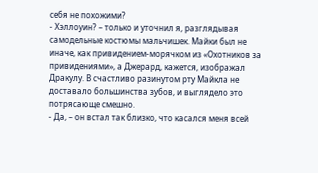себя не похожими?
- Хэллоуин? – только и уточнил я, разглядывая самодельные костюмы мальчишек. Майки был не иначе, как привидением-морячком из «Охотников за привидениями», а Джерард, кажется, изображал Дракулу. В счастливо разинутом рту Майкла не доставало большинства зубов, и выглядело это потрясающе смешно.
- Да, – он встал так близко, что касался меня всей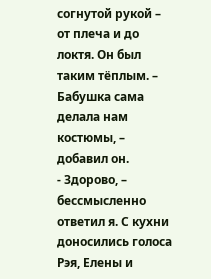согнутой рукой – от плеча и до локтя. Он был таким тёплым. – Бабушка сама делала нам костюмы, – добавил он.
- Здорово, – бессмысленно ответил я. С кухни доносились голоса Рэя, Елены и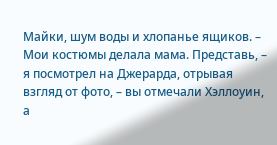Майки, шум воды и хлопанье ящиков. – Мои костюмы делала мама. Представь, – я посмотрел на Джерарда, отрывая взгляд от фото, – вы отмечали Хэллоуин, а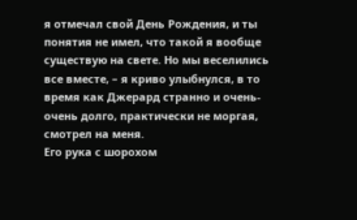я отмечал свой День Рождения, и ты понятия не имел, что такой я вообще существую на свете. Но мы веселились все вместе, – я криво улыбнулся, в то время как Джерард странно и очень-очень долго, практически не моргая, смотрел на меня.
Его рука с шорохом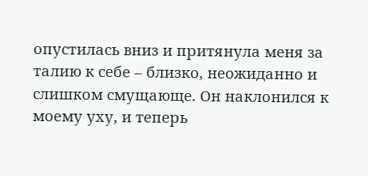опустилась вниз и притянула меня за талию к себе – близко, неожиданно и слишком смущающе. Он наклонился к моему уху, и теперь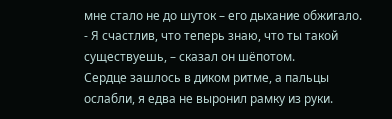мне стало не до шуток – его дыхание обжигало.
- Я счастлив, что теперь знаю, что ты такой существуешь, – сказал он шёпотом.
Сердце зашлось в диком ритме, а пальцы ослабли, я едва не выронил рамку из руки.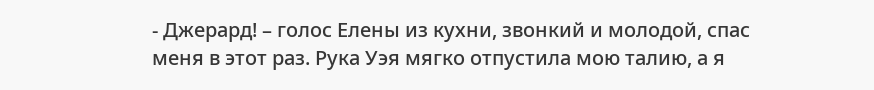- Джерард! – голос Елены из кухни, звонкий и молодой, спас меня в этот раз. Рука Уэя мягко отпустила мою талию, а я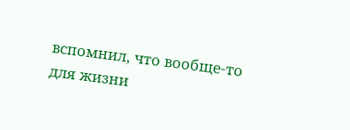вспомнил, что вообще-то для жизни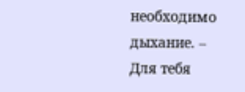необходимо дыхание. – Для тебя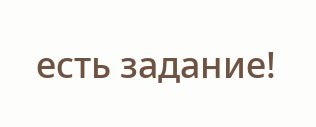есть задание!